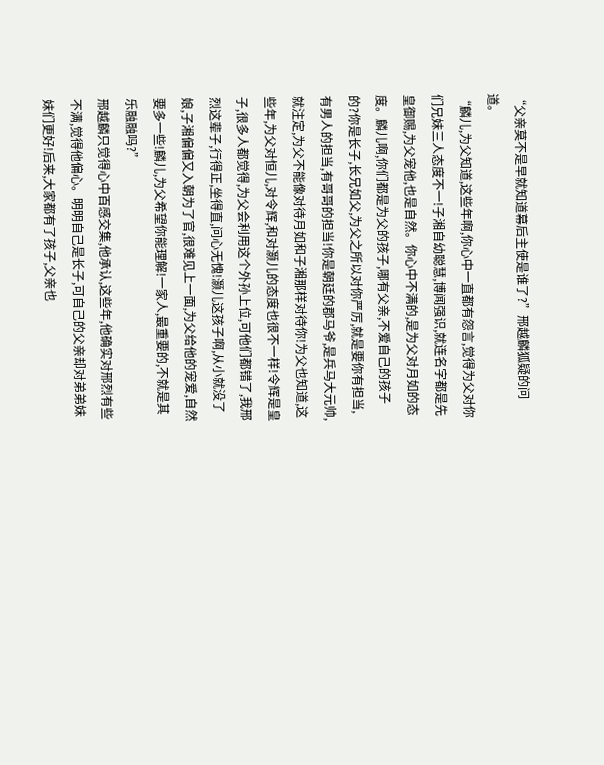“父亲莫不是早就知道幕后主使是谁了?”邢越麟狐疑的问道。
“麟儿,为父知道,这些年啊,你心中一直都有怨言,觉得为父对你们兄妹三人态度不一!子湘自幼聪慧,博闻强识,就连名字都是先皇御赐,为父宠他,也是自然。你心中不满的,是为父对月如的态度。麟儿啊,你们都是为父的孩子,哪有父亲,不爱自己的孩子的?你是长子,长兄如父,为父之所以对你严厉,就是要你有担当,有男人的担当,有哥哥的担当!你是朝廷的郡马爷,是兵马大元帅,就注定,为父不能像对待月如和子湘那样对待你!为父也知道,这些年,为父对恒儿,对令辉,和对灏儿的态度也很不一样!令辉是皇子,很多人都觉得,为父会利用这个外孙上位,可他们都错了,我邢烈这辈子,行得正,坐得直,问心无愧!灏儿这孩子啊,从小就没了娘,子湘偏偏又入朝为了官,很难见上一面,为父给他的宠爱,自然要多一些!麟儿,为父希望你能理解!一家人,最重要的,不就是其乐融融吗?”
邢越麟只觉得心中百感交集,他承认,这些年,他确实对邢烈有些不满,觉得他偏心。明明自己是长子,可自己的父亲却对弟弟妹妹们更好!后来,大家都有了孩子,父亲也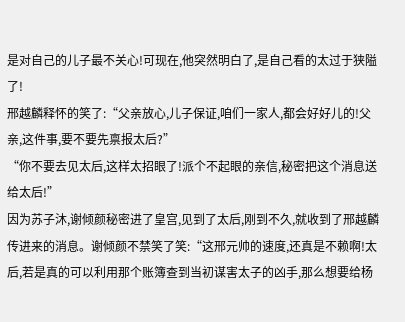是对自己的儿子最不关心!可现在,他突然明白了,是自己看的太过于狭隘了!
邢越麟释怀的笑了:“父亲放心,儿子保证,咱们一家人,都会好好儿的!父亲,这件事,要不要先禀报太后?”
“你不要去见太后,这样太招眼了!派个不起眼的亲信,秘密把这个消息送给太后!”
因为苏子沐,谢倾颜秘密进了皇宫,见到了太后,刚到不久,就收到了邢越麟传进来的消息。谢倾颜不禁笑了笑:“这邢元帅的速度,还真是不赖啊!太后,若是真的可以利用那个账簿查到当初谋害太子的凶手,那么想要给杨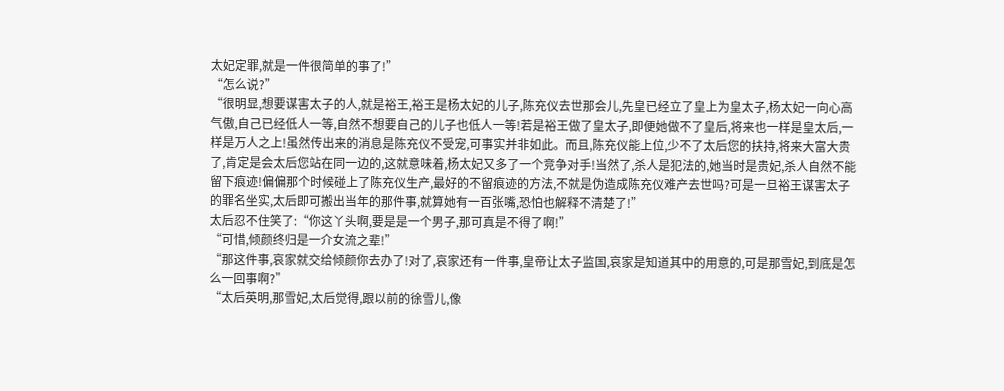太妃定罪,就是一件很简单的事了!”
“怎么说?”
“很明显,想要谋害太子的人,就是裕王,裕王是杨太妃的儿子,陈充仪去世那会儿,先皇已经立了皇上为皇太子,杨太妃一向心高气傲,自己已经低人一等,自然不想要自己的儿子也低人一等!若是裕王做了皇太子,即便她做不了皇后,将来也一样是皇太后,一样是万人之上!虽然传出来的消息是陈充仪不受宠,可事实并非如此。而且,陈充仪能上位,少不了太后您的扶持,将来大富大贵了,肯定是会太后您站在同一边的,这就意味着,杨太妃又多了一个竞争对手!当然了,杀人是犯法的,她当时是贵妃,杀人自然不能留下痕迹!偏偏那个时候碰上了陈充仪生产,最好的不留痕迹的方法,不就是伪造成陈充仪难产去世吗?可是一旦裕王谋害太子的罪名坐实,太后即可搬出当年的那件事,就算她有一百张嘴,恐怕也解释不清楚了!”
太后忍不住笑了:“你这丫头啊,要是是一个男子,那可真是不得了啊!”
“可惜,倾颜终归是一介女流之辈!”
“那这件事,哀家就交给倾颜你去办了!对了,哀家还有一件事,皇帝让太子监国,哀家是知道其中的用意的,可是那雪妃,到底是怎么一回事啊?”
“太后英明,那雪妃,太后觉得,跟以前的徐雪儿,像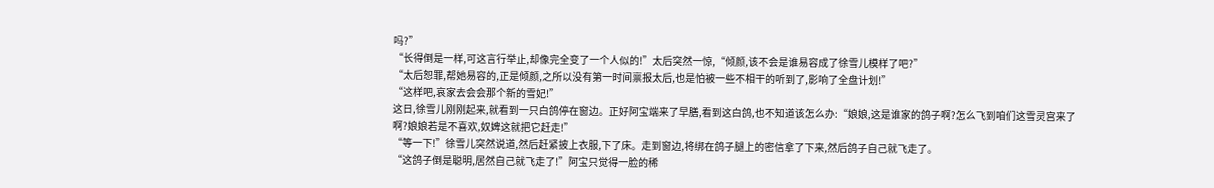吗?”
“长得倒是一样,可这言行举止,却像完全变了一个人似的!”太后突然一惊,“倾颜,该不会是谁易容成了徐雪儿模样了吧?”
“太后恕罪,帮她易容的,正是倾颜,之所以没有第一时间禀报太后,也是怕被一些不相干的听到了,影响了全盘计划!”
“这样吧,哀家去会会那个新的雪妃!”
这日,徐雪儿刚刚起来,就看到一只白鸽停在窗边。正好阿宝端来了早膳,看到这白鸽,也不知道该怎么办:“娘娘,这是谁家的鸽子啊?怎么飞到咱们这雪灵宫来了啊?娘娘若是不喜欢,奴婢这就把它赶走!”
“等一下!”徐雪儿突然说道,然后赶紧披上衣服,下了床。走到窗边,将绑在鸽子腿上的密信拿了下来,然后鸽子自己就飞走了。
“这鸽子倒是聪明,居然自己就飞走了!”阿宝只觉得一脸的稀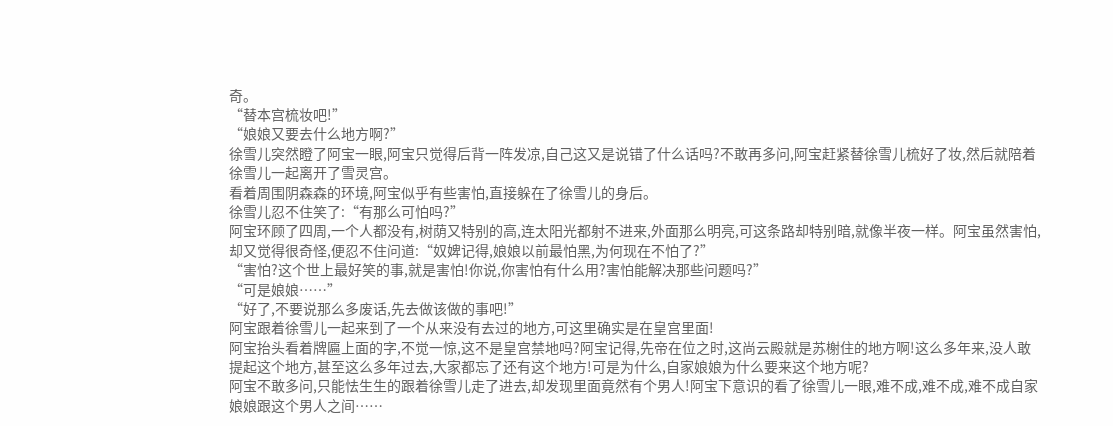奇。
“替本宫梳妆吧!”
“娘娘又要去什么地方啊?”
徐雪儿突然瞪了阿宝一眼,阿宝只觉得后背一阵发凉,自己这又是说错了什么话吗?不敢再多问,阿宝赶紧替徐雪儿梳好了妆,然后就陪着徐雪儿一起离开了雪灵宫。
看着周围阴森森的环境,阿宝似乎有些害怕,直接躲在了徐雪儿的身后。
徐雪儿忍不住笑了:“有那么可怕吗?”
阿宝环顾了四周,一个人都没有,树荫又特别的高,连太阳光都射不进来,外面那么明亮,可这条路却特别暗,就像半夜一样。阿宝虽然害怕,却又觉得很奇怪,便忍不住问道:“奴婢记得,娘娘以前最怕黑,为何现在不怕了?”
“害怕?这个世上最好笑的事,就是害怕!你说,你害怕有什么用?害怕能解决那些问题吗?”
“可是娘娘……”
“好了,不要说那么多废话,先去做该做的事吧!”
阿宝跟着徐雪儿一起来到了一个从来没有去过的地方,可这里确实是在皇宫里面!
阿宝抬头看着牌匾上面的字,不觉一惊,这不是皇宫禁地吗?阿宝记得,先帝在位之时,这尚云殿就是苏榭住的地方啊!这么多年来,没人敢提起这个地方,甚至这么多年过去,大家都忘了还有这个地方!可是为什么,自家娘娘为什么要来这个地方呢?
阿宝不敢多问,只能怯生生的跟着徐雪儿走了进去,却发现里面竟然有个男人!阿宝下意识的看了徐雪儿一眼,难不成,难不成,难不成自家娘娘跟这个男人之间……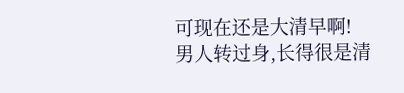可现在还是大清早啊!
男人转过身,长得很是清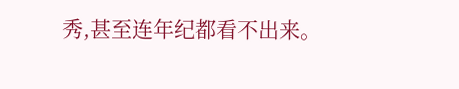秀,甚至连年纪都看不出来。